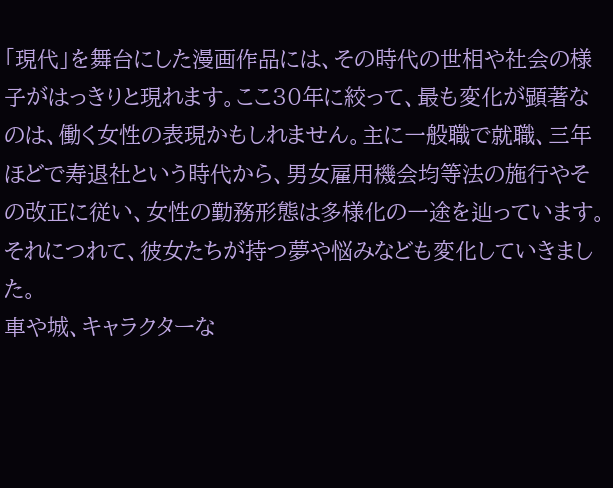「現代」を舞台にした漫画作品には、その時代の世相や社会の様子がはっきりと現れます。ここ30年に絞って、最も変化が顕著なのは、働く女性の表現かもしれません。主に一般職で就職、三年ほどで寿退社という時代から、男女雇用機会均等法の施行やその改正に従い、女性の勤務形態は多様化の一途を辿っています。それにつれて、彼女たちが持つ夢や悩みなども変化していきました。
車や城、キャラクターな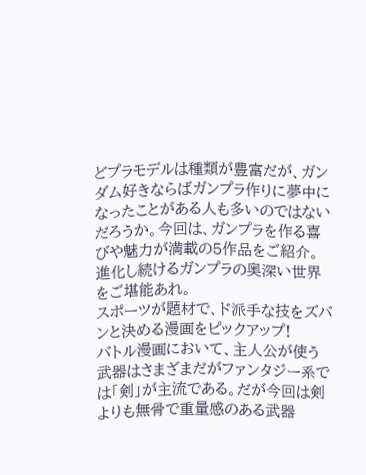どプラモデルは種類が豊富だが、ガンダム好きならばガンプラ作りに夢中になったことがある人も多いのではないだろうか。今回は、ガンプラを作る喜びや魅力が満載の5作品をご紹介。進化し続けるガンプラの奥深い世界をご堪能あれ。
スポーツが題材で、ド派手な技をズバンと決める漫画をピックアップ!
バトル漫画において、主人公が使う武器はさまざまだがファンタジー系では「剣」が主流である。だが今回は剣よりも無骨で重量感のある武器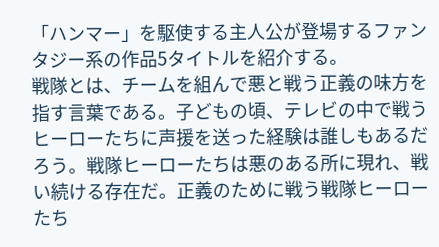「ハンマー」を駆使する主人公が登場するファンタジー系の作品5タイトルを紹介する。
戦隊とは、チームを組んで悪と戦う正義の味方を指す言葉である。子どもの頃、テレビの中で戦うヒーローたちに声援を送った経験は誰しもあるだろう。戦隊ヒーローたちは悪のある所に現れ、戦い続ける存在だ。正義のために戦う戦隊ヒーローたち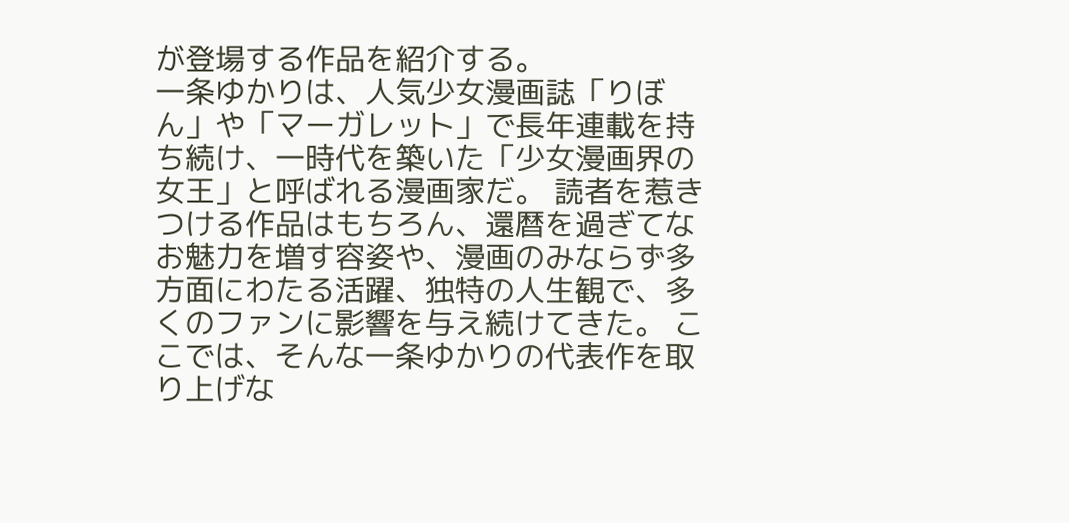が登場する作品を紹介する。
一条ゆかりは、人気少女漫画誌「りぼん」や「マーガレット」で長年連載を持ち続け、一時代を築いた「少女漫画界の女王」と呼ばれる漫画家だ。 読者を惹きつける作品はもちろん、還暦を過ぎてなお魅力を増す容姿や、漫画のみならず多方面にわたる活躍、独特の人生観で、多くのファンに影響を与え続けてきた。 ここでは、そんな一条ゆかりの代表作を取り上げな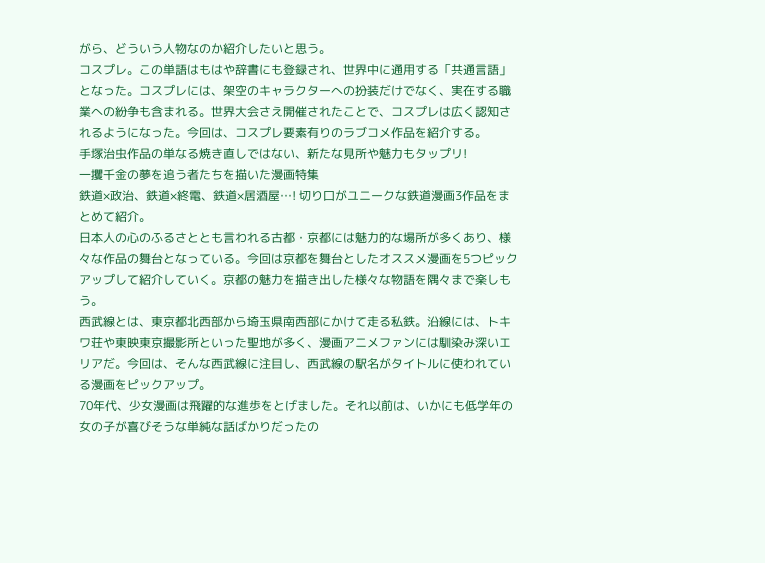がら、どういう人物なのか紹介したいと思う。
コスプレ。この単語はもはや辞書にも登録され、世界中に通用する「共通言語」となった。コスプレには、架空のキャラクターへの扮装だけでなく、実在する職業への紛争も含まれる。世界大会さえ開催されたことで、コスプレは広く認知されるようになった。今回は、コスプレ要素有りのラブコメ作品を紹介する。
手塚治虫作品の単なる焼き直しではない、新たな見所や魅力もタップリ!
一攫千金の夢を追う者たちを描いた漫画特集
鉄道×政治、鉄道×終電、鉄道×居酒屋…! 切り口がユニークな鉄道漫画3作品をまとめて紹介。
日本人の心のふるさととも言われる古都・京都には魅力的な場所が多くあり、様々な作品の舞台となっている。今回は京都を舞台としたオススメ漫画を5つピックアップして紹介していく。京都の魅力を描き出した様々な物語を隅々まで楽しもう。
西武線とは、東京都北西部から埼玉県南西部にかけて走る私鉄。沿線には、トキワ荘や東映東京撮影所といった聖地が多く、漫画アニメファンには馴染み深いエリアだ。今回は、そんな西武線に注目し、西武線の駅名がタイトルに使われている漫画をピックアップ。
70年代、少女漫画は飛躍的な進歩をとげました。それ以前は、いかにも低学年の女の子が喜びそうな単純な話ばかりだったの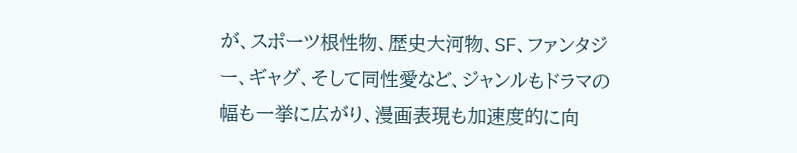が、スポーツ根性物、歴史大河物、SF、ファンタジー、ギャグ、そして同性愛など、ジャンルもドラマの幅も一挙に広がり、漫画表現も加速度的に向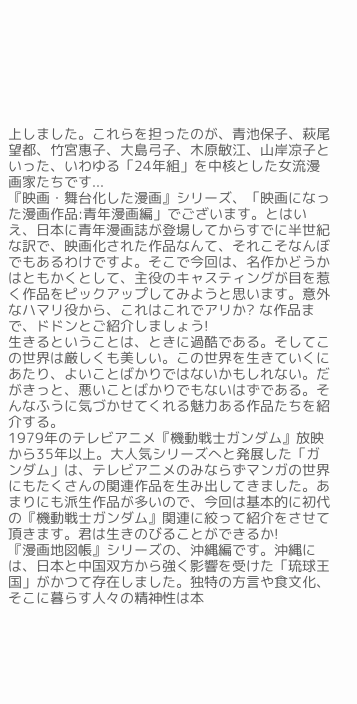上しました。これらを担ったのが、青池保子、萩尾望都、竹宮惠子、大島弓子、木原敏江、山岸凉子といった、いわゆる「24年組」を中核とした女流漫画家たちです...
『映画・舞台化した漫画』シリーズ、「映画になった漫画作品:青年漫画編」でございます。とはいえ、日本に青年漫画誌が登場してからすでに半世紀な訳で、映画化された作品なんて、それこそなんぼでもあるわけですよ。そこで今回は、名作かどうかはともかくとして、主役のキャスティングが目を惹く作品をピックアップしてみようと思います。意外なハマリ役から、これはこれでアリか? な作品まで、ドドンとご紹介しましょう!
生きるということは、ときに過酷である。そしてこの世界は厳しくも美しい。この世界を生きていくにあたり、よいことばかりではないかもしれない。だがきっと、悪いことばかりでもないはずである。そんなふうに気づかせてくれる魅力ある作品たちを紹介する。
1979年のテレビアニメ『機動戦士ガンダム』放映から35年以上。大人気シリーズへと発展した「ガンダム」は、テレビアニメのみならずマンガの世界にもたくさんの関連作品を生み出してきました。あまりにも派生作品が多いので、今回は基本的に初代の『機動戦士ガンダム』関連に絞って紹介をさせて頂きます。君は生きのびることができるか!
『漫画地図帳』シリーズの、沖縄編です。沖縄には、日本と中国双方から強く影響を受けた「琉球王国」がかつて存在しました。独特の方言や食文化、そこに暮らす人々の精神性は本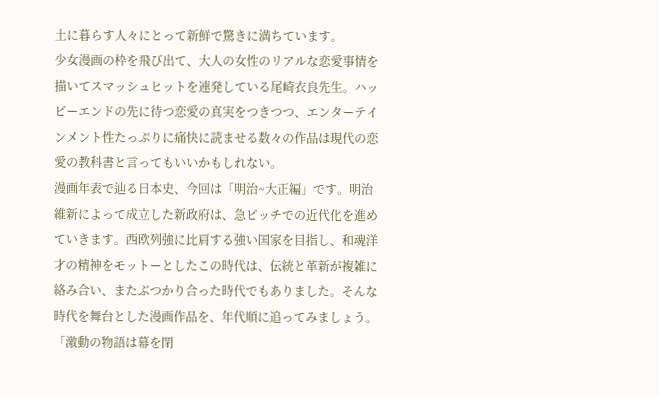土に暮らす人々にとって新鮮で驚きに満ちています。
少女漫画の枠を飛び出て、大人の女性のリアルな恋愛事情を描いてスマッシュヒットを連発している尾崎衣良先生。ハッピーエンドの先に待つ恋愛の真実をつきつつ、エンターテインメント性たっぷりに痛快に読ませる数々の作品は現代の恋愛の教科書と言ってもいいかもしれない。
漫画年表で辿る日本史、今回は「明治~大正編」です。明治維新によって成立した新政府は、急ピッチでの近代化を進めていきます。西欧列強に比肩する強い国家を目指し、和魂洋才の精神をモットーとしたこの時代は、伝統と革新が複雑に絡み合い、またぶつかり合った時代でもありました。そんな時代を舞台とした漫画作品を、年代順に追ってみましょう。
「激動の物語は幕を閉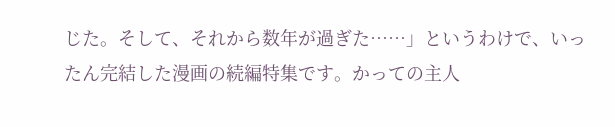じた。そして、それから数年が過ぎた……」というわけで、いったん完結した漫画の続編特集です。かっての主人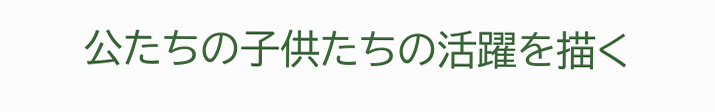公たちの子供たちの活躍を描く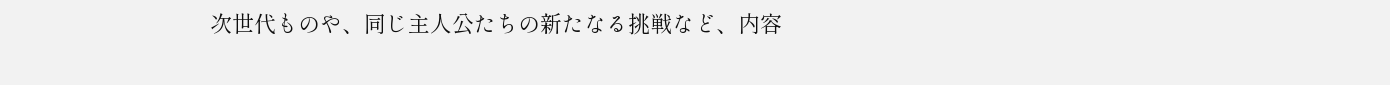次世代ものや、同じ主人公たちの新たなる挑戦など、内容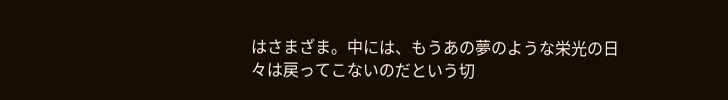はさまざま。中には、もうあの夢のような栄光の日々は戻ってこないのだという切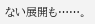ない展開も……。